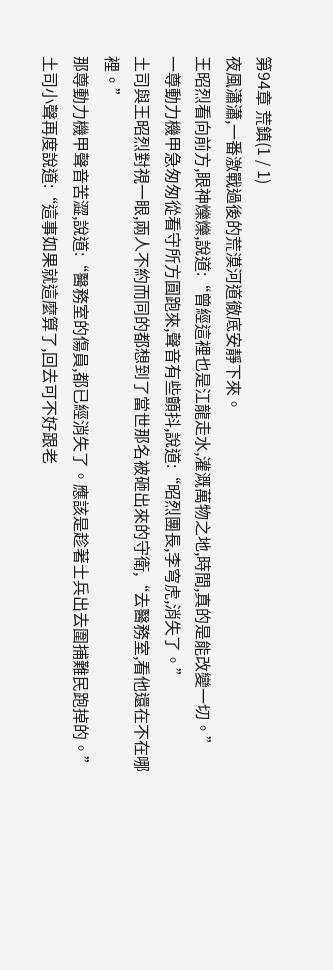第94章 荒鎮(1 / 1)
夜風瀟瀟,一番激戰過後的荒漠河道徹底安靜下來。
王昭烈看向前方,眼神爍爍,說道:“曾經這裡也是江龍走水,灌溉萬物之地,時間,真的是能改變一切。”
一尊動力機甲急匆匆從看守所方圓跑來,聲音有些顫抖,說道:“昭烈團長,李穹虎,消失了。”
土司與王昭烈對視一眼,兩人不約而同的都想到了當世那名被砸出來的守衛,“去醫務室,看他還在不在哪裡。”
那尊動力機甲聲音苦澀,說道:“醫務室的傷員,都已經消失了。應該是趁著士兵出去圍捕難民跑掉的。”
土司小聲再度說道:“這事如果就這麼算了,回去可不好跟老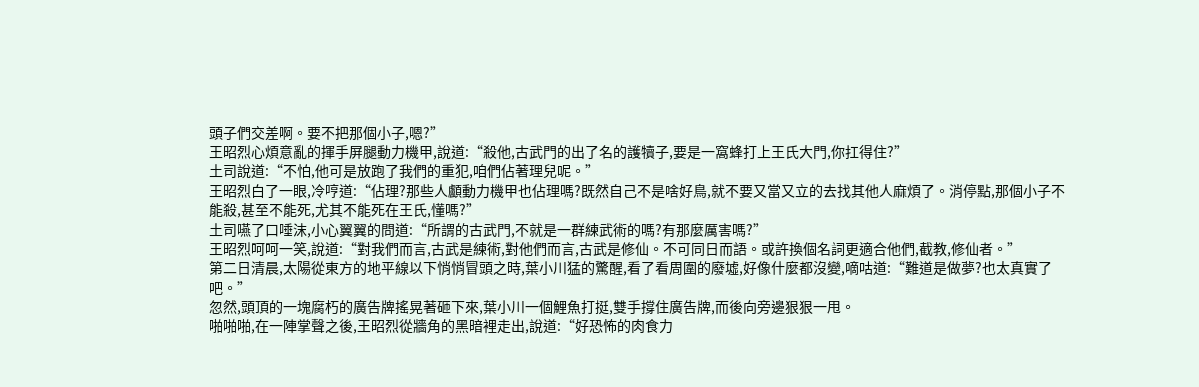頭子們交差啊。要不把那個小子,嗯?”
王昭烈心煩意亂的揮手屏腿動力機甲,說道:“殺他,古武門的出了名的護犢子,要是一窩蜂打上王氏大門,你扛得住?”
土司說道:“不怕,他可是放跑了我們的重犯,咱們佔著理兒呢。”
王昭烈白了一眼,冷哼道:“佔理?那些人顱動力機甲也佔理嗎?既然自己不是啥好鳥,就不要又當又立的去找其他人麻煩了。消停點,那個小子不能殺,甚至不能死,尤其不能死在王氏,懂嗎?”
土司嚥了口唾沫,小心翼翼的問道:“所謂的古武門,不就是一群練武術的嗎?有那麼厲害嗎?”
王昭烈呵呵一笑,說道:“對我們而言,古武是練術,對他們而言,古武是修仙。不可同日而語。或許換個名詞更適合他們,截教,修仙者。”
第二日清晨,太陽從東方的地平線以下悄悄冒頭之時,葉小川猛的驚醒,看了看周圍的廢墟,好像什麼都沒變,嘀咕道:“難道是做夢?也太真實了吧。”
忽然,頭頂的一塊腐朽的廣告牌搖晃著砸下來,葉小川一個鯉魚打挺,雙手撐住廣告牌,而後向旁邊狠狠一甩。
啪啪啪,在一陣掌聲之後,王昭烈從牆角的黑暗裡走出,說道:“好恐怖的肉食力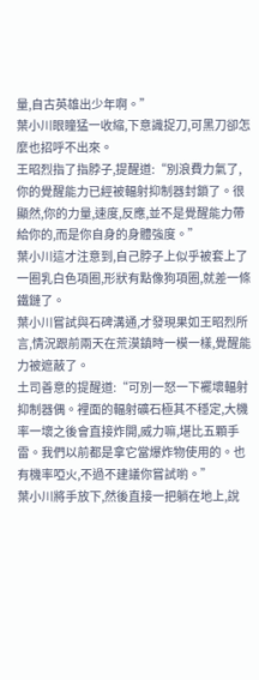量,自古英雄出少年啊。”
葉小川眼瞳猛一收縮,下意識捉刀,可黑刀卻怎麼也招呼不出來。
王昭烈指了指脖子,提醒道:“別浪費力氣了,你的覺醒能力已經被輻射抑制器封鎖了。很顯然,你的力量,速度,反應,並不是覺醒能力帶給你的,而是你自身的身體強度。”
葉小川這才注意到,自己脖子上似乎被套上了一圈乳白色項圈,形狀有點像狗項圈,就差一條鐵鏈了。
葉小川嘗試與石碑溝通,才發現果如王昭烈所言,情況跟前兩天在荒漠鎮時一模一樣,覺醒能力被遮蔽了。
土司善意的提醒道:“可別一怒一下襬壞輻射抑制器偶。裡面的輻射礦石極其不穩定,大機率一壞之後會直接炸開,威力嘛,堪比五顆手雷。我們以前都是拿它當爆炸物使用的。也有機率啞火,不過不建議你嘗試喲。”
葉小川將手放下,然後直接一把躺在地上,說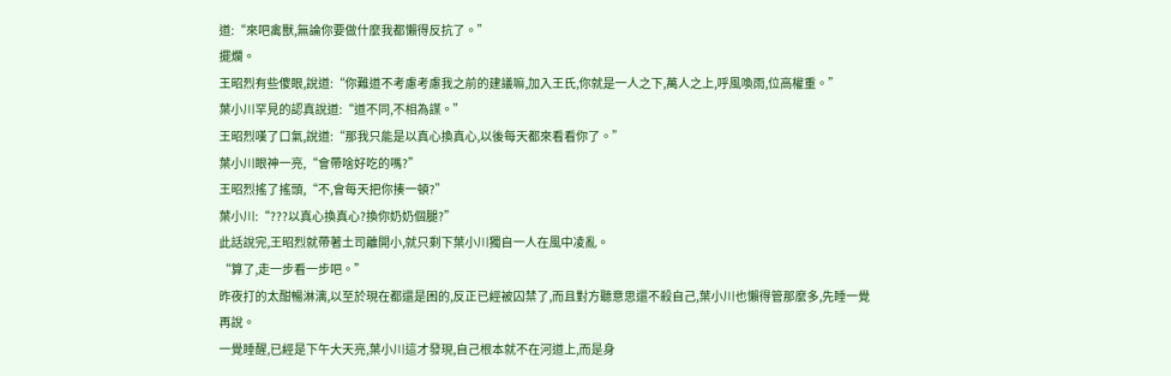道:“來吧禽獸,無論你要做什麼我都懶得反抗了。”
擺爛。
王昭烈有些傻眼,說道:“你難道不考慮考慮我之前的建議嘛,加入王氏,你就是一人之下,萬人之上,呼風喚雨,位高權重。”
葉小川罕見的認真說道:“道不同,不相為謀。”
王昭烈嘆了口氣,說道:“那我只能是以真心換真心,以後每天都來看看你了。”
葉小川眼神一亮,“會帶啥好吃的嗎?”
王昭烈搖了搖頭,“不,會每天把你揍一頓?”
葉小川:“???以真心換真心?換你奶奶個腿?”
此話說完,王昭烈就帶著土司離開小,就只剩下葉小川獨自一人在風中凌亂。
“算了,走一步看一步吧。”
昨夜打的太酣暢淋漓,以至於現在都還是困的,反正已經被囚禁了,而且對方聽意思還不殺自己,葉小川也懶得管那麼多,先睡一覺再說。
一覺睡醒,已經是下午大天亮,葉小川這才發現,自己根本就不在河道上,而是身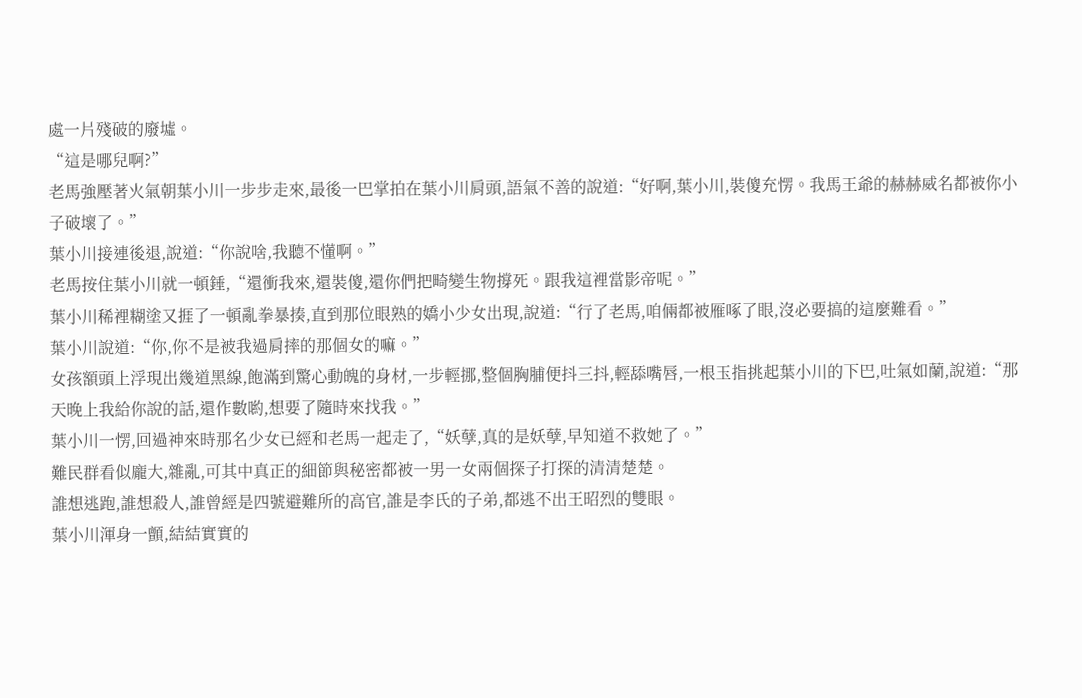處一片殘破的廢墟。
“這是哪兒啊?”
老馬強壓著火氣朝葉小川一步步走來,最後一巴掌拍在葉小川肩頭,語氣不善的說道:“好啊,葉小川,裝傻充愣。我馬王爺的赫赫威名都被你小子破壞了。”
葉小川接連後退,說道:“你說啥,我聽不懂啊。”
老馬按住葉小川就一頓錘,“還衝我來,還裝傻,還你們把畸變生物撐死。跟我這裡當影帝呢。”
葉小川稀裡糊塗又捱了一頓亂拳暴揍,直到那位眼熟的嬌小少女出現,說道:“行了老馬,咱倆都被雁啄了眼,沒必要搞的這麼難看。”
葉小川說道:“你,你不是被我過肩摔的那個女的嘛。”
女孩額頭上浮現出幾道黑線,飽滿到驚心動魄的身材,一步輕挪,整個胸脯便抖三抖,輕舔嘴唇,一根玉指挑起葉小川的下巴,吐氣如蘭,說道:“那天晚上我給你說的話,還作數喲,想要了隨時來找我。”
葉小川一愣,回過神來時那名少女已經和老馬一起走了,“妖孽,真的是妖孽,早知道不救她了。”
難民群看似龐大,雜亂,可其中真正的細節與秘密都被一男一女兩個探子打探的清清楚楚。
誰想逃跑,誰想殺人,誰曾經是四號避難所的高官,誰是李氏的子弟,都逃不出王昭烈的雙眼。
葉小川渾身一顫,結結實實的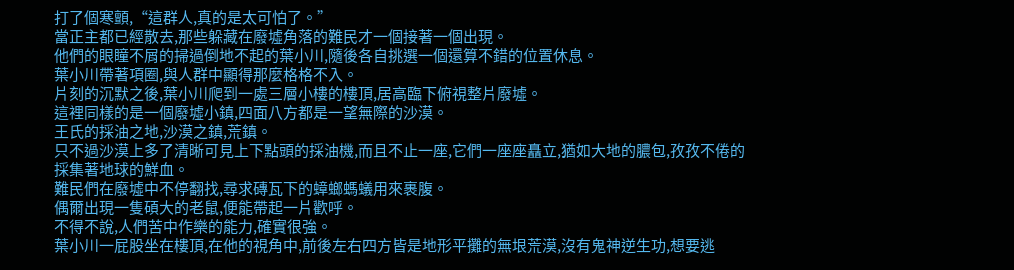打了個寒顫,“這群人,真的是太可怕了。”
當正主都已經散去,那些躲藏在廢墟角落的難民才一個接著一個出現。
他們的眼瞳不屑的掃過倒地不起的葉小川,隨後各自挑選一個還算不錯的位置休息。
葉小川帶著項圈,與人群中顯得那麼格格不入。
片刻的沉默之後,葉小川爬到一處三層小樓的樓頂,居高臨下俯視整片廢墟。
這裡同樣的是一個廢墟小鎮,四面八方都是一望無際的沙漠。
王氏的採油之地,沙漠之鎮,荒鎮。
只不過沙漠上多了清晰可見上下點頭的採油機,而且不止一座,它們一座座矗立,猶如大地的膿包,孜孜不倦的採集著地球的鮮血。
難民們在廢墟中不停翻找,尋求磚瓦下的蟑螂螞蟻用來裹腹。
偶爾出現一隻碩大的老鼠,便能帶起一片歡呼。
不得不說,人們苦中作樂的能力,確實很強。
葉小川一屁股坐在樓頂,在他的視角中,前後左右四方皆是地形平攤的無垠荒漠,沒有鬼神逆生功,想要逃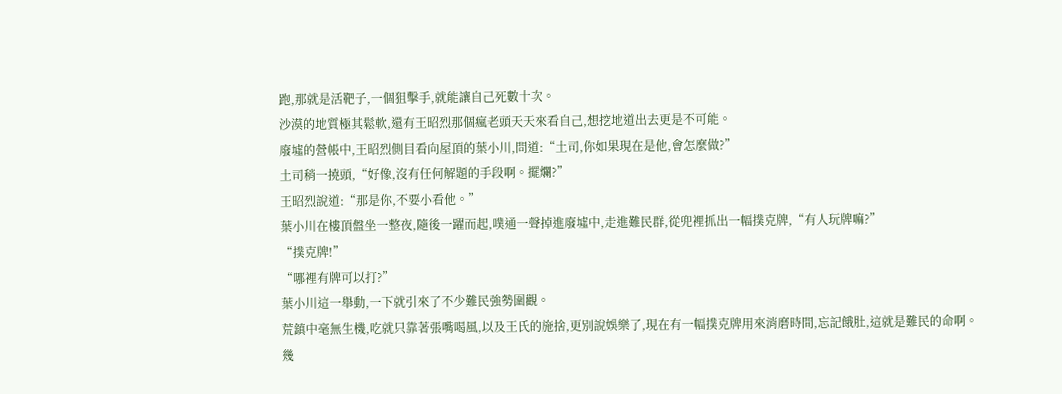跑,那就是活靶子,一個狙擊手,就能讓自己死數十次。
沙漠的地質極其鬆軟,還有王昭烈那個瘋老頭天天來看自己,想挖地道出去更是不可能。
廢墟的營帳中,王昭烈側目看向屋頂的葉小川,問道:“土司,你如果現在是他,會怎麼做?”
土司稍一撓頭,“好像,沒有任何解題的手段啊。擺爛?”
王昭烈說道:“那是你,不要小看他。”
葉小川在樓頂盤坐一整夜,隨後一躍而起,噗通一聲掉進廢墟中,走進難民群,從兜裡抓出一幅撲克牌,“有人玩牌嘛?”
“撲克牌!”
“哪裡有牌可以打?”
葉小川這一舉動,一下就引來了不少難民強勢圍觀。
荒鎮中毫無生機,吃就只靠著張嘴喝風,以及王氏的施捨,更別說娛樂了,現在有一幅撲克牌用來消磨時間,忘記餓肚,這就是難民的命啊。
幾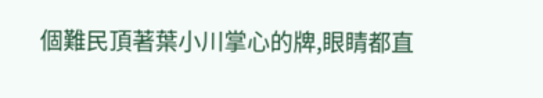個難民頂著葉小川掌心的牌,眼睛都直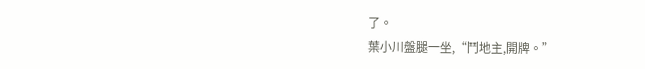了。
葉小川盤腿一坐,“鬥地主,開牌。”